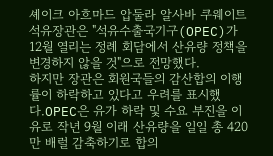셰이크 아흐마드 압둘라 알사바 쿠웨이트 석유장관은 "석유수출국기구(OPEC)가 12월 열리는 정례 회담에서 산유량 정책을 변경하지 않을 것"으로 전망했다.
하지만 장관은 회원국들의 감산합의 이행률이 하락하고 있다고 우려를 표시했다.OPEC은 유가 하락 및 수요 부진을 이유로 작년 9월 이래 산유량을 일일 총 420만 배럴 감축하기로 합의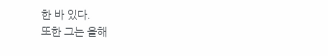한 바 있다.
또한 그는 올해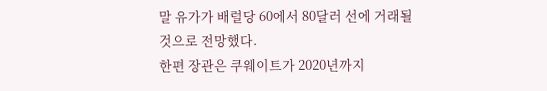말 유가가 배럴당 60에서 80달러 선에 거래될 것으로 전망했다.
한편 장관은 쿠웨이트가 2020년까지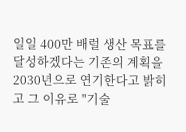일일 400만 배럴 생산 목표를 달성하겠다는 기존의 계획을 2030년으로 연기한다고 밝히고 그 이유로 "기술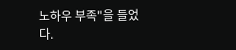노하우 부족"을 들었다.